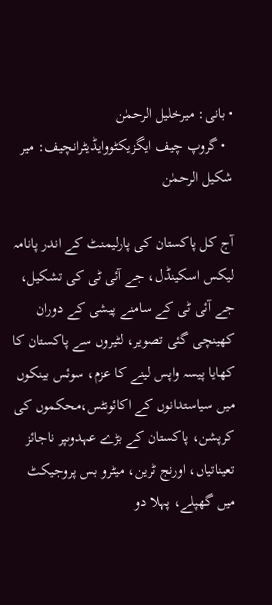• بانی: میرخلیل الرحمٰن
  • گروپ چیف ایگزیکٹووایڈیٹرانچیف: میر شکیل الرحمٰن

آج کل پاکستان کی پارلیمنٹ کے اندر پانامہ لیکس اسکینڈل، جے آئی ٹی کی تشکیل، جے آئی ٹی کے سامنے پیشی کے دوران کھینچی گئی تصویر، لٹیروں سے پاکستان کا کھایا پیسہ واپس لینے کا عزم، سوئس بینکوں میں سیاستدانوں کے اکائونٹس،محکموں کی کرپشن، پاکستان کے بڑے عہدوںپر ناجائز تعیناتیاں، اورنج ٹرین، میٹرو بس پروجیکٹ میں گھپلے، پہلا دو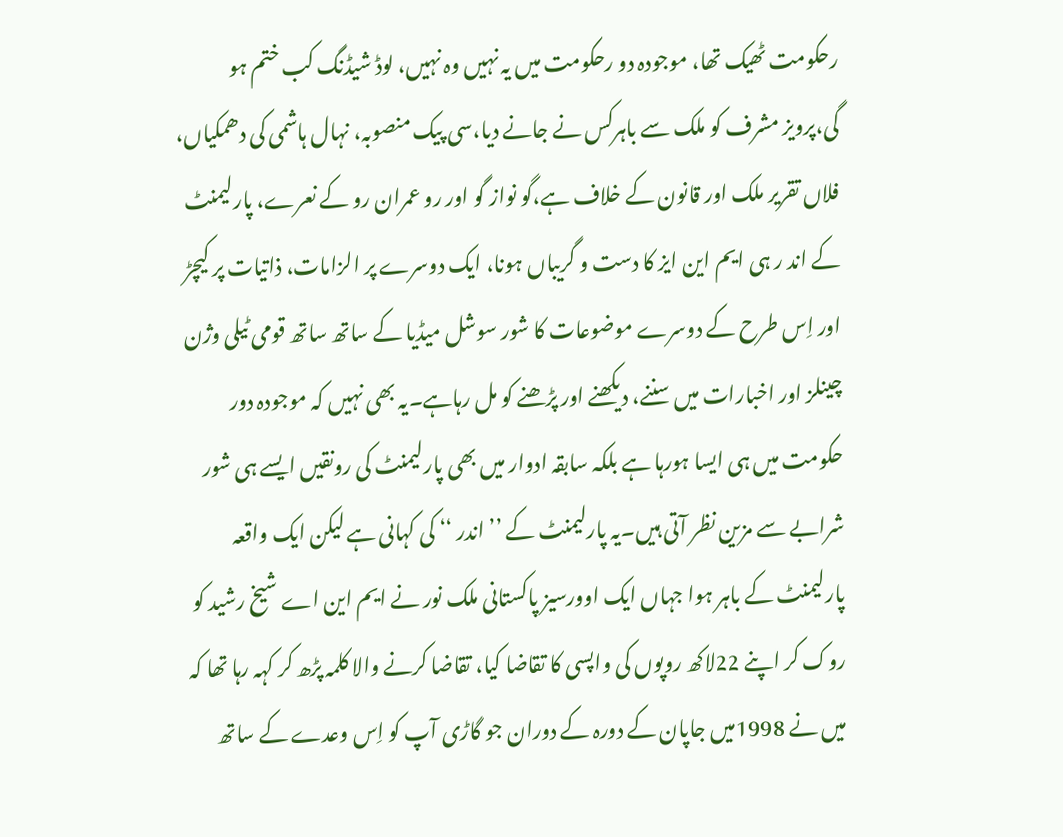رحکومت ٹھیک تھا، موجودہ دو رحکومت میں یہ نہیں وہ نہیں، لوڈ شیڈنگ کب ختم ہو گی،پرویز مشرف کو ملک سے باہرکس نے جانے دیا،سی پیک منصوبہ، نہال ہاشمی کی دھمکیاں، فلاں تقریر ملک اور قانون کے خلاف ہے،گو نواز گو اور رو عمران رو کے نعرے، پارلیمنٹ کے اند ر ہی ایم این ایز کا دست و گریباں ہونا، ایک دوسرے پر الزامات، ذاتیات پر کیچڑ اور اِس طرح کے دوسرے موضوعات کا شور سوشل میڈیا کے ساتھ ساتھ قومی ٹیلی وژن چینلز اور اخبارات میں سننے، دیکھنے اور پڑھنے کو مل رہاہے۔یہ بھی نہیں کہ موجودہ دور حکومت میں ہی ایسا ہورہا ہے بلکہ سابقہ ادوار میں بھی پارلیمنٹ کی رونقیں ایسے ہی شور شرابے سے مزین نظر آتی ہیں۔یہ پارلیمنٹ کے ’’ اندر ‘‘ کی کہانی ہے لیکن ایک واقعہ پارلیمنٹ کے باہر ہوا جہاں ایک اوورسیز پاکستانی ملک نور نے ایم این اے شیخ رشید کو روک کر اپنے 22لاکھ روپوں کی واپسی کا تقاضا کیا، تقاضا کرنے والا کلمہ پڑھ کر کہہ رہا تھا کہ میں نے 1998میں جاپان کے دورہ کے دوران جو گاڑی آپ کو اِس وعدے کے ساتھ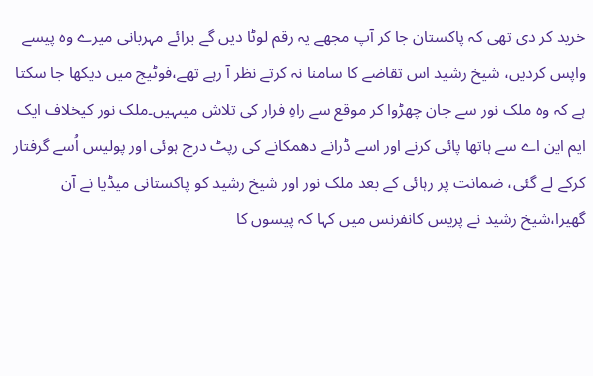خرید کر دی تھی کہ پاکستان جا کر آپ مجھے یہ رقم لوٹا دیں گے برائے مہربانی میرے وہ پیسے واپس کردیں، شیخ رشید اس تقاضے کا سامنا نہ کرتے نظر آ رہے تھے،فوٹیج میں دیکھا جا سکتا ہے کہ وہ ملک نور سے جان چھڑوا کر موقع سے راہِ فرار کی تلاش میںہیں۔ملک نور کیخلاف ایک ایم این اے سے ہاتھا پائی کرنے اور اسے ڈرانے دھمکانے کی رپٹ درج ہوئی اور پولیس اُسے گرفتار کرکے لے گئی، ضمانت پر رہائی کے بعد ملک نور اور شیخ رشید کو پاکستانی میڈیا نے آن گھیرا،شیخ رشید نے پریس کانفرنس میں کہا کہ پیسوں کا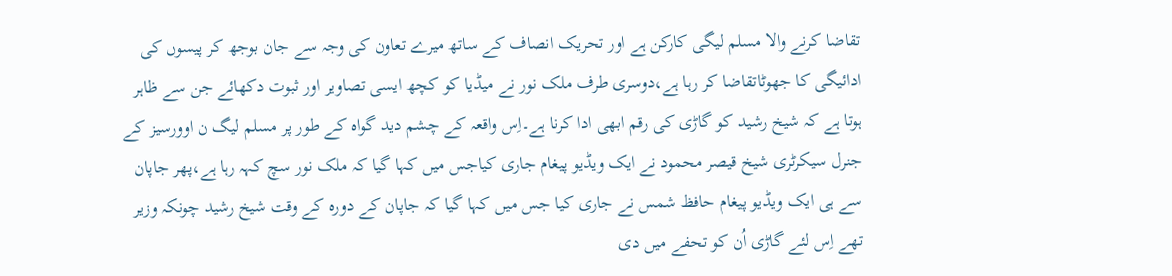تقاضا کرنے والا مسلم لیگی کارکن ہے اور تحریک انصاف کے ساتھ میرے تعاون کی وجہ سے جان بوجھ کر پیسوں کی ادائیگی کا جھوٹاتقاضا کر رہا ہے،دوسری طرف ملک نور نے میڈیا کو کچھ ایسی تصاویر اور ثبوت دکھائے جن سے ظاہر ہوتا ہے کہ شیخ رشید کو گاڑی کی رقم ابھی ادا کرنا ہے۔اِس واقعہ کے چشم دید گواہ کے طور پر مسلم لیگ ن اوورسیز کے جنرل سیکرٹری شیخ قیصر محمود نے ایک ویڈیو پیغام جاری کیاجس میں کہا گیا کہ ملک نور سچ کہہ رہا ہے،پھر جاپان سے ہی ایک ویڈیو پیغام حافظ شمس نے جاری کیا جس میں کہا گیا کہ جاپان کے دورہ کے وقت شیخ رشید چونکہ وزیر تھے اِس لئے گاڑی اُن کو تحفے میں دی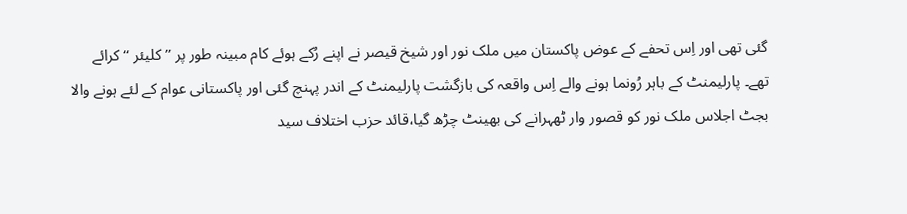گئی تھی اور اِس تحفے کے عوض پاکستان میں ملک نور اور شیخ قیصر نے اپنے رُکے ہوئے کام مبینہ طور پر ’’ کلیئر ‘‘ کرائے تھے۔ پارلیمنٹ کے باہر رُونما ہونے والے اِس واقعہ کی بازگشت پارلیمنٹ کے اندر پہنچ گئی اور پاکستانی عوام کے لئے ہونے والا بجٹ اجلاس ملک نور کو قصور وار ٹھہرانے کی بھینٹ چڑھ گیا،قائد حزب اختلاف سید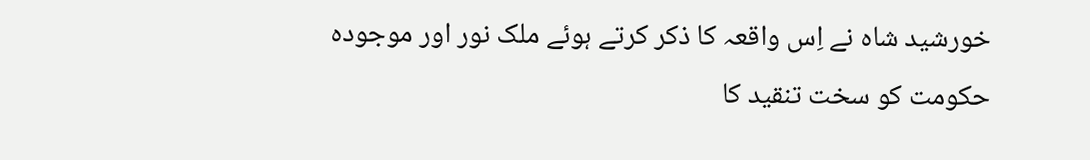خورشید شاہ نے اِس واقعہ کا ذکر کرتے ہوئے ملک نور اور موجودہ حکومت کو سخت تنقید کا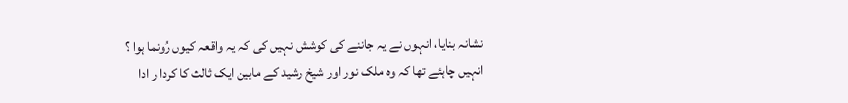نشانہ بنایا، انہوں نے یہ جاننے کی کوشش نہیں کی کہ یہ واقعہ کیوں رُونما ہوا ؟ انہیں چاہئے تھا کہ وہ ملک نور اور شیخ رشید کے مابین ایک ثالث کا کردا ر ادا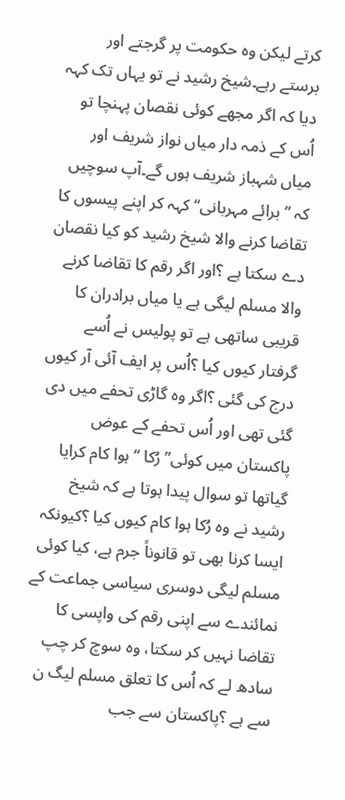کرتے لیکن وہ حکومت پر گرجتے اور برستے رہے۔شیخ رشید نے تو یہاں تک کہہ دیا کہ اگر مجھے کوئی نقصان پہنچا تو اُس کے ذمہ دار میاں نواز شریف اور میاں شہباز شریف ہوں گے۔آپ سوچیں کہ ’’ برائے مہربانی‘‘ کہہ کر اپنے پیسوں کا تقاضا کرنے والا شیخ رشید کو کیا نقصان دے سکتا ہے ؟اور اگر رقم کا تقاضا کرنے والا مسلم لیگی ہے یا میاں برادران کا قریبی ساتھی ہے تو پولیس نے اُسے گرفتار کیوں کیا ؟اُس پر ایف آئی آر کیوں درج کی گئی ؟اگر وہ گاڑی تحفے میں دی گئی تھی اور اُس تحفے کے عوض پاکستان میں کوئی’’ رُکا ‘‘ ہوا کام کرایا گیاتھا تو سوال پیدا ہوتا ہے کہ شیخ رشید نے وہ رُکا ہوا کام کیوں کیا ؟کیونکہ ایسا کرنا بھی تو قانوناً جرم ہے، کیا کوئی مسلم لیگی دوسری سیاسی جماعت کے نمائندے سے اپنی رقم کی واپسی کا تقاضا نہیں کر سکتا، وہ سوچ کر چپ سادھ لے کہ اُس کا تعلق مسلم لیگ ن سے ہے ؟پاکستان سے جب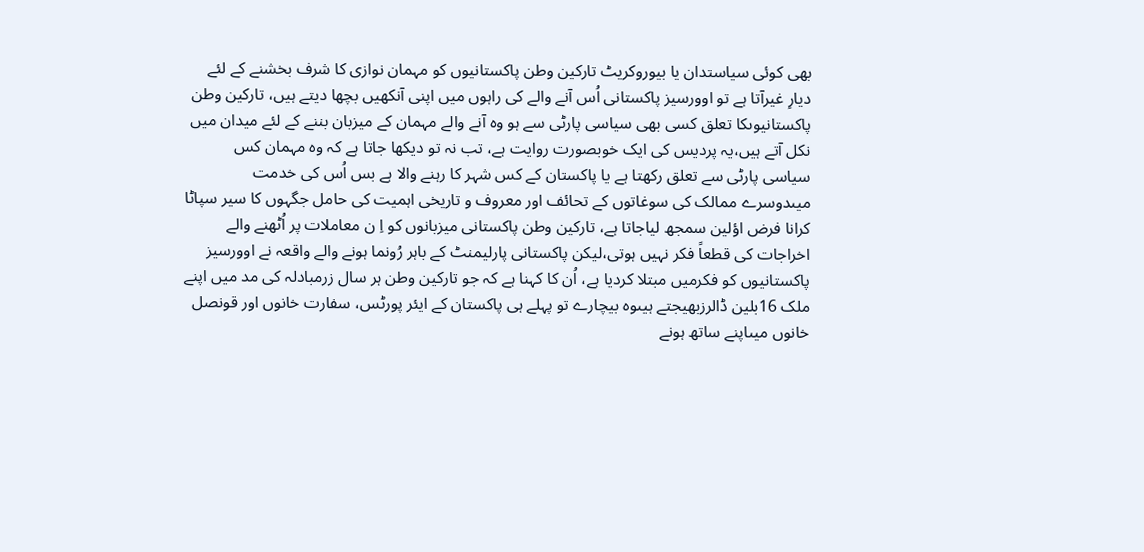بھی کوئی سیاستدان یا بیوروکریٹ تارکین وطن پاکستانیوں کو مہمان نوازی کا شرف بخشنے کے لئے دیارِ غیرآتا ہے تو اوورسیز پاکستانی اُس آنے والے کی راہوں میں اپنی آنکھیں بچھا دیتے ہیں، تارکین وطن پاکستانیوںکا تعلق کسی بھی سیاسی پارٹی سے ہو وہ آنے والے مہمان کے میزبان بننے کے لئے میدان میں نکل آتے ہیں،یہ پردیس کی ایک خوبصورت روایت ہے، تب نہ تو دیکھا جاتا ہے کہ وہ مہمان کس سیاسی پارٹی سے تعلق رکھتا ہے یا پاکستان کے کس شہر کا رہنے والا ہے بس اُس کی خدمت میںدوسرے ممالک کی سوغاتوں کے تحائف اور معروف و تاریخی اہمیت کی حامل جگہوں کا سیر سپاٹا کرانا فرض اؤلین سمجھ لیاجاتا ہے، تارکین وطن پاکستانی میزبانوں کو اِ ن معاملات پر اُٹھنے والے اخراجات کی قطعاً فکر نہیں ہوتی،لیکن پاکستانی پارلیمنٹ کے باہر رُونما ہونے والے واقعہ نے اوورسیز پاکستانیوں کو فکرمیں مبتلا کردیا ہے، اُن کا کہنا ہے کہ جو تارکین وطن ہر سال زرمبادلہ کی مد میں اپنے ملک 16بلین ڈالرزبھیجتے ہیںوہ بیچارے تو پہلے ہی پاکستان کے ایئر پورٹس، سفارت خانوں اور قونصل خانوں میںاپنے ساتھ ہونے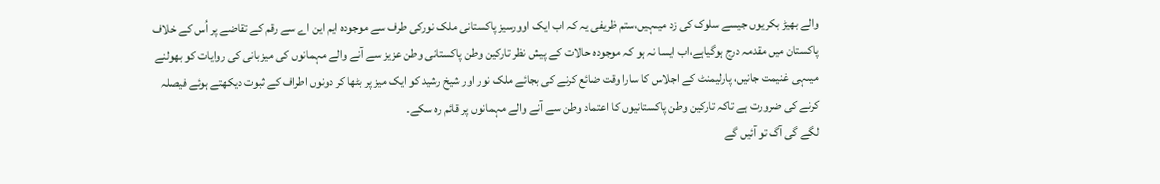والے بھیڑ بکریوں جیسے سلوک کی زد میںہیں،ستم ظریفی یہ کہ اب ایک اوورسیز پاکستانی ملک نورکی طرف سے موجودہ ایم این اے سے رقم کے تقاضے پر اُس کے خلاف پاکستان میں مقدمہ درج ہوگیاہے،اب ایسا نہ ہو کہ موجودہ حالات کے پیش نظر تارکین وطن پاکستانی وطن عزیز سے آنے والے مہمانوں کی میزبانی کی روایات کو بھولنے میںہی غنیمت جانیں، پارلیمنٹ کے اجلاس کا سارا وقت ضائع کرنے کی بجائے ملک نور اور شیخ رشید کو ایک میز پر بٹھا کر دونوں اطراف کے ثبوت دیکھتے ہوئے فیصلہ کرنے کی ضرورت ہے تاکہ تارکین وطن پاکستانیوں کا اعتماد وطن سے آنے والے مہمانوں پر قائم رہ سکے۔
لگے گی آگ تو آئیں گے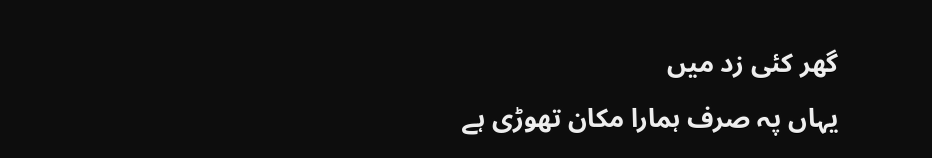گھر کئی زد میں
یہاں پہ صرف ہمارا مکان تھوڑی ہے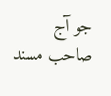جو آج صاحب مسند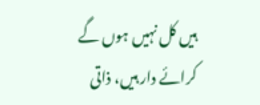ہیں کل نہیں ہوں گے
کرائے دار ہیں، ذاتی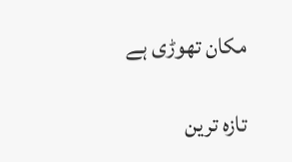مکان تھوڑی ہے

تازہ ترین